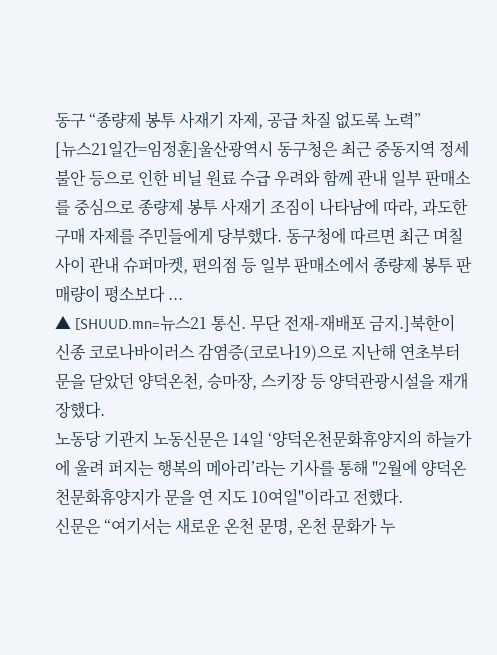동구 “종량제 봉투 사재기 자제, 공급 차질 없도록 노력”
[뉴스21일간=임정훈]울산광역시 동구청은 최근 중동지역 정세 불안 등으로 인한 비닐 원료 수급 우려와 함께 관내 일부 판매소를 중심으로 종량제 봉투 사재기 조짐이 나타남에 따라, 과도한 구매 자제를 주민들에게 당부했다. 동구청에 따르면 최근 며칠 사이 관내 슈퍼마켓, 편의점 등 일부 판매소에서 종량제 봉투 판매량이 평소보다 ...
▲ [SHUUD.mn=뉴스21 통신. 무단 전재-재배포 금지.]북한이 신종 코로나바이러스 감염증(코로나19)으로 지난해 연초부터 문을 닫았던 양덕온천, 승마장, 스키장 등 양덕관광시설을 재개장했다.
노동당 기관지 노동신문은 14일 ‘양덕온천문화휴양지의 하늘가에 울려 퍼지는 행복의 메아리’라는 기사를 통해 "2월에 양덕온천문화휴양지가 문을 연 지도 10여일"이라고 전했다.
신문은 “여기서는 새로운 온천 문명, 온천 문화가 누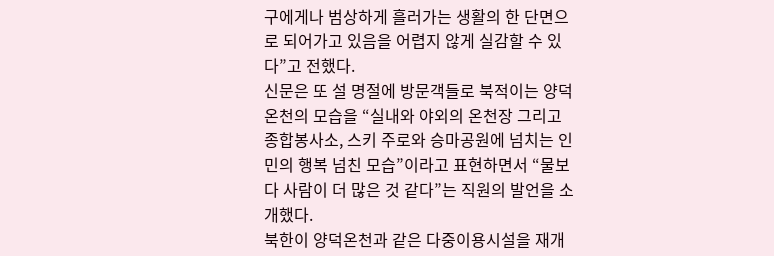구에게나 범상하게 흘러가는 생활의 한 단면으로 되어가고 있음을 어렵지 않게 실감할 수 있다”고 전했다.
신문은 또 설 명절에 방문객들로 북적이는 양덕온천의 모습을 “실내와 야외의 온천장 그리고 종합봉사소, 스키 주로와 승마공원에 넘치는 인민의 행복 넘친 모습”이라고 표현하면서 “물보다 사람이 더 많은 것 같다”는 직원의 발언을 소개했다.
북한이 양덕온천과 같은 다중이용시설을 재개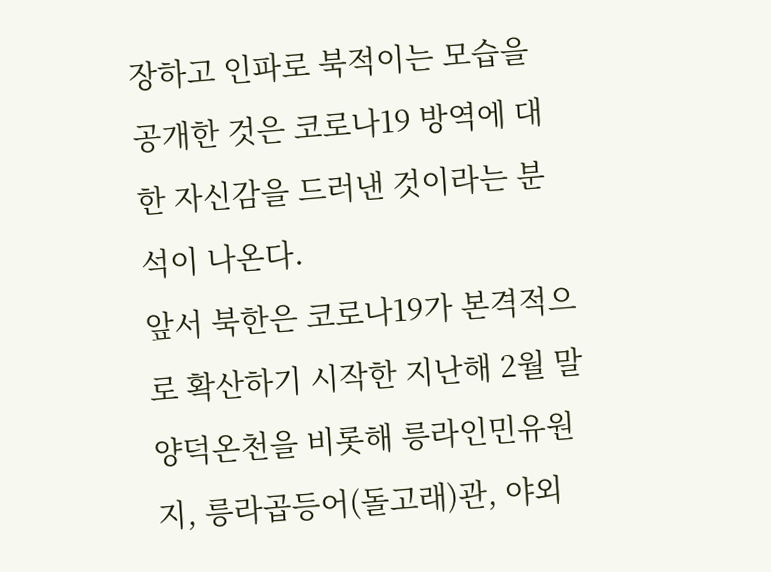장하고 인파로 북적이는 모습을 공개한 것은 코로나19 방역에 대한 자신감을 드러낸 것이라는 분석이 나온다.
앞서 북한은 코로나19가 본격적으로 확산하기 시작한 지난해 2월 말 양덕온천을 비롯해 릉라인민유원지, 릉라곱등어(돌고래)관, 야외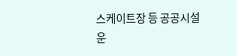스케이트장 등 공공시설 운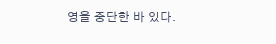영을 중단한 바 있다.